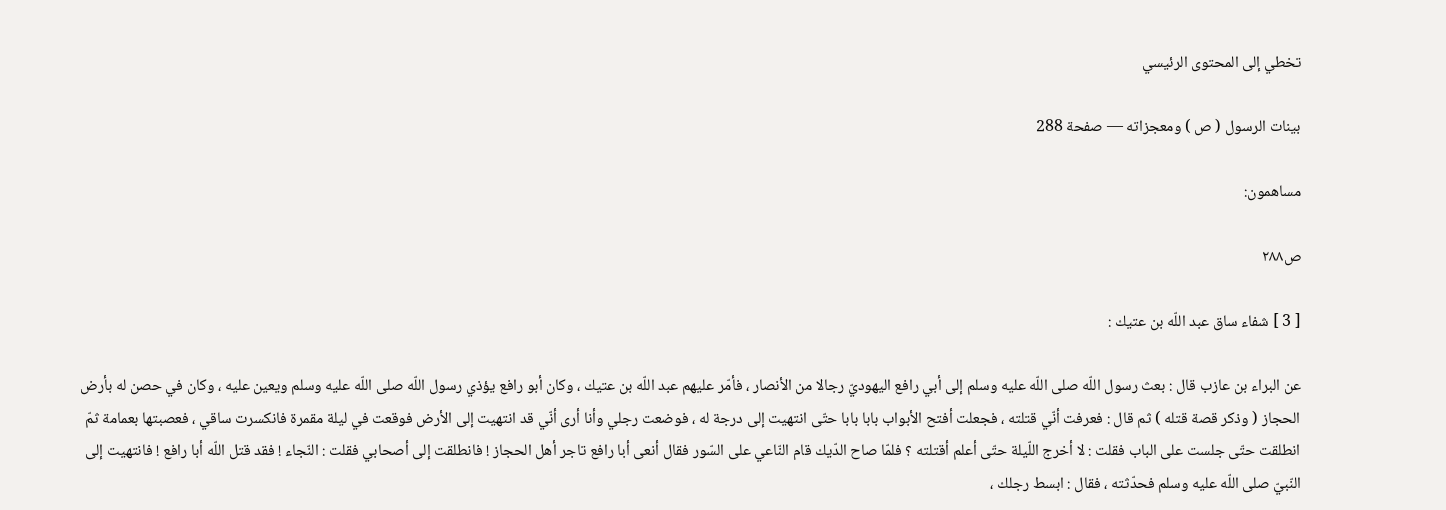تخطي إلى المحتوى الرئيسي

بينات الرسول ( ص ) ومعجزاته — صفحة 288

مساهمون:

ص٢٨٨

[ 3 ] شفاء ساق عبد اللّه بن عتيك :

عن البراء بن عازب قال : بعث رسول اللّه صلى اللّه عليه وسلم إلى أبي رافع اليهوديّ رجالا من الأنصار ، فأمّر عليهم عبد اللّه بن عتيك ، وكان أبو رافع يؤذي رسول اللّه صلى اللّه عليه وسلم ويعين عليه ، وكان في حصن له بأرض الحجاز ( وذكر قصة قتله ) ثم قال : فعرفت أنّي قتلته ، فجعلت أفتح الأبواب بابا بابا حتّى انتهيت إلى درجة له ، فوضعت رجلي وأنا أرى أنّي قد انتهيت إلى الأرض فوقعت في ليلة مقمرة فانكسرت ساقي ، فعصبتها بعمامة ثمّ انطلقت حتّى جلست على الباب فقلت : لا أخرج اللّيلة حتّى أعلم أقتلته ؟ فلمّا صاح الدّيك قام النّاعي على السّور فقال أنعى أبا رافع تاجر أهل الحجاز ! فانطلقت إلى أصحابي فقلت : النّجاء ! فقد قتل اللّه أبا رافع ! فانتهيت إلى النّبيّ صلى اللّه عليه وسلم فحدّثته ، فقال : ابسط رجلك ،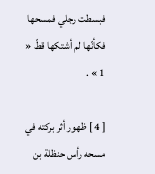فبسطت رجلي فمسحها فكأنّها لم أشتكها قطّ « 1 » .

[ 4 ] ظهور أثر بركته في مسحه رأس حنظلة بن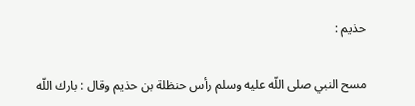حذيم :

مسح النبي صلى اللّه عليه وسلم رأس حنظلة بن حذيم وقال : بارك اللّه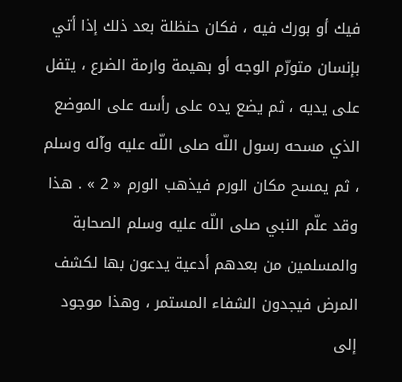فيك أو بورك فيه ، فكان حنظلة بعد ذلك إذا أتي بإنسان متورّم الوجه أو بهيمة وارمة الضرع ، يتفل على يديه ، ثم يضع يده على رأسه على الموضع الذي مسحه رسول اللّه صلى اللّه عليه وآله وسلم ، ثم يمسح مكان الورم فيذهب الورم « 2 » . هذا وقد علّم النبي صلى اللّه عليه وسلم الصحابة والمسلمين من بعدهم أدعية يدعون بها لكشف المرض فيجدون الشفاء المستمر ، وهذا موجود إلى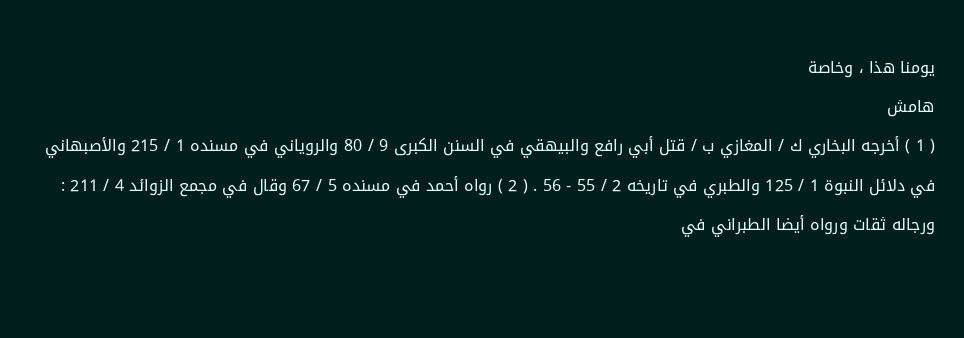يومنا هذا ، وخاصة
هامش
( 1 ) أخرجه البخاري ك / المغازي ب / قتل أبي رافع والبيهقي في السنن الكبرى 9 / 80 والروياني في مسنده 1 / 215 والأصبهاني في دلائل النبوة 1 / 125 والطبري في تاريخه 2 / 55 - 56 . ( 2 ) رواه أحمد في مسنده 5 / 67 وقال في مجمع الزوائد 4 / 211 : ورجاله ثقات ورواه أيضا الطبراني في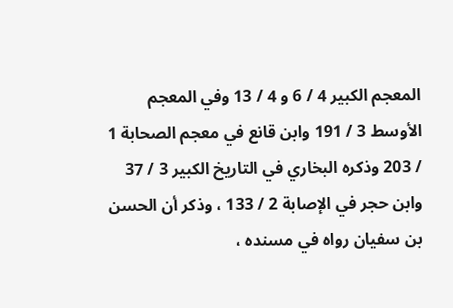المعجم الكبير 4 / 6 و 4 / 13 وفي المعجم الأوسط 3 / 191 وابن قانع في معجم الصحابة 1 / 203 وذكره البخاري في التاريخ الكبير 3 / 37 وابن حجر في الإصابة 2 / 133 ، وذكر أن الحسن بن سفيان رواه في مسنده ،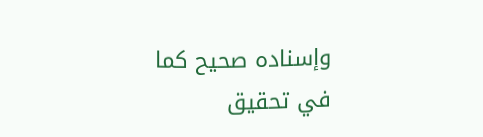وإسناده صحيح كما في تحقيق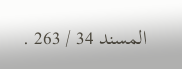المسند 34 / 263 .